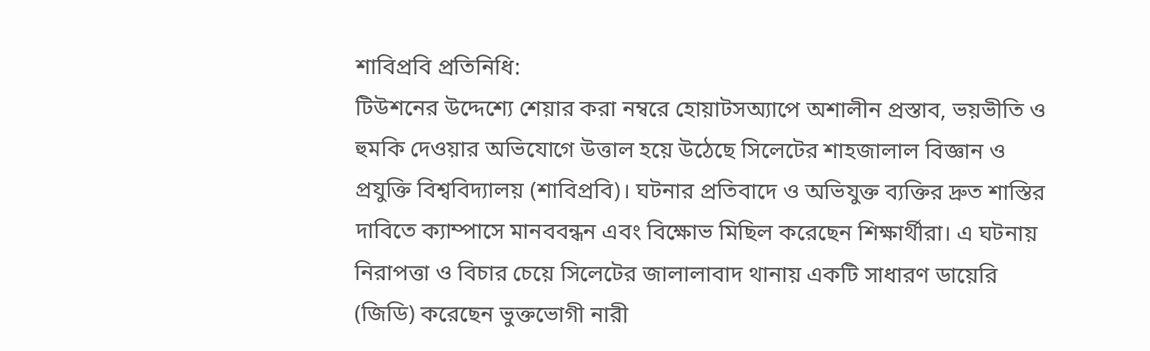শাবিপ্রবি প্রতিনিধি:
টিউশনের উদ্দেশ্যে শেয়ার করা নম্বরে হোয়াটসঅ্যাপে অশালীন প্রস্তাব, ভয়ভীতি ও হুমকি দেওয়ার অভিযোগে উত্তাল হয়ে উঠেছে সিলেটের শাহজালাল বিজ্ঞান ও প্রযুক্তি বিশ্ববিদ্যালয় (শাবিপ্রবি)। ঘটনার প্রতিবাদে ও অভিযুক্ত ব্যক্তির দ্রুত শাস্তির দাবিতে ক্যাম্পাসে মানববন্ধন এবং বিক্ষোভ মিছিল করেছেন শিক্ষার্থীরা। এ ঘটনায় নিরাপত্তা ও বিচার চেয়ে সিলেটের জালালাবাদ থানায় একটি সাধারণ ডায়েরি (জিডি) করেছেন ভুক্তভোগী নারী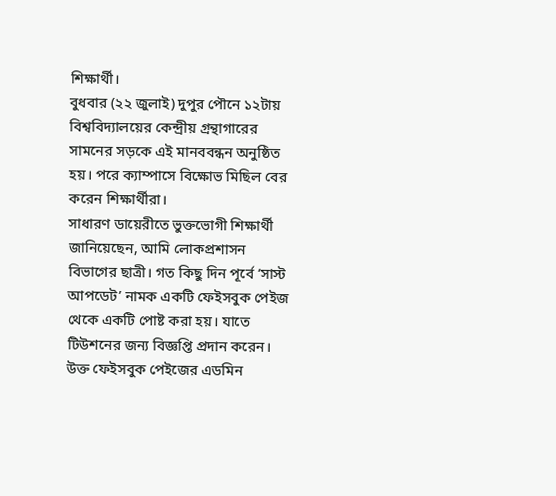শিক্ষার্থী।
বুধবার (২২ জুলাই) দুপুর পৌনে ১২টায় বিশ্ববিদ্যালয়ের কেন্দ্রীয় গ্রন্থাগারের সামনের সড়কে এই মানববন্ধন অনুষ্ঠিত হয়। পরে ক্যাম্পাসে বিক্ষোভ মিছিল বের করেন শিক্ষার্থীরা।
সাধারণ ডায়েরীতে ভুক্তভোগী শিক্ষার্থী জানিয়েছেন, আমি লোকপ্রশাসন বিভাগের ছাত্রী। গত কিছু দিন পূর্বে ‘সাস্ট আপডেট’ নামক একটি ফেইসবুক পেইজ থেকে একটি পোষ্ট করা হয়। যাতে টিউশনের জন্য বিজ্ঞপ্তি প্রদান করেন। উক্ত ফেইসবুক পেইজের এডমিন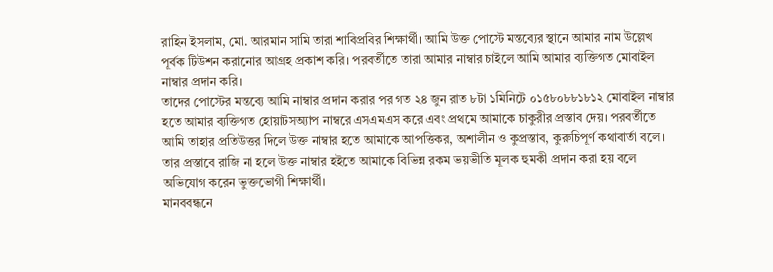রাহিন ইসলাম, মো. আরমান সামি তারা শাবিপ্রবির শিক্ষার্থী। আমি উক্ত পোস্টে মন্তব্যের স্থানে আমার নাম উল্লেখ পূর্বক টিউশন করানোর আগ্রহ প্রকাশ করি। পরবর্তীতে তারা আমার নাম্বার চাইলে আমি আমার ব্যক্তিগত মোবাইল নাম্বার প্রদান করি।
তাদের পোস্টের মন্তব্যে আমি নাম্বার প্রদান করার পর গত ২৪ জুন রাত ৮টা ১মিনিটে ০১৫৮০৮৮১৮১২ মোবাইল নাম্বার হতে আমার ব্যক্তিগত হোয়াটসঅ্যাপ নাম্বরে এসএমএস করে এবং প্রথমে আমাকে চাকুরীর প্রস্তাব দেয়। পরবর্তীতে আমি তাহার প্রতিউত্তর দিলে উক্ত নাম্বার হতে আমাকে আপত্তিকর, অশালীন ও কুপ্রস্তাব, কুরুচিপূর্ণ কথাবার্তা বলে। তার প্রস্তাবে রাজি না হলে উক্ত নাম্বার হইতে আমাকে বিভিন্ন রকম ভয়ভীতি মূলক হুমকী প্রদান করা হয় বলে অভিযোগ করেন ভুক্তভোগী শিক্ষার্থী।
মানববন্ধনে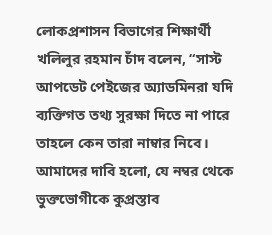লোকপ্রশাসন বিভাগের শিক্ষার্থী খলিলুর রহমান চাঁদ বলেন, “সাস্ট আপডেট পেইজের অ্যাডমিনরা যদি ব্যক্তিগত তথ্য সুরক্ষা দিতে না পারে তাহলে কেন তারা নাম্বার নিবে। আমাদের দাবি হলো, যে নম্বর থেকে ভুক্তভোগীকে কুপ্রস্তাব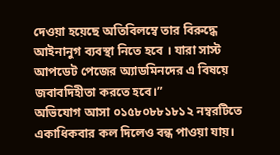দেওয়া হয়েছে অতিবিলম্বে তার বিরুদ্ধে আইনানুগ ব্যবস্থা নিতে হবে । যারা সাস্ট আপডেট পেজের অ্যাডমিনদের এ বিষয়ে জবাবদিহীতা করতে হবে।”
অভিযোগ আসা ০১৫৮০৮৮১৮১২ নম্বরটিতে একাধিকবার কল দিলেও বন্ধ পাওয়া যায়।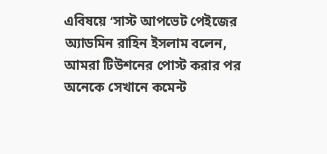এবিষয়ে ‘সাস্ট আপভেট পেইজের অ্যাডমিন রাহিন ইসলাম বলেন, আমরা টিউশনের পোস্ট করার পর অনেকে সেখানে কমেন্ট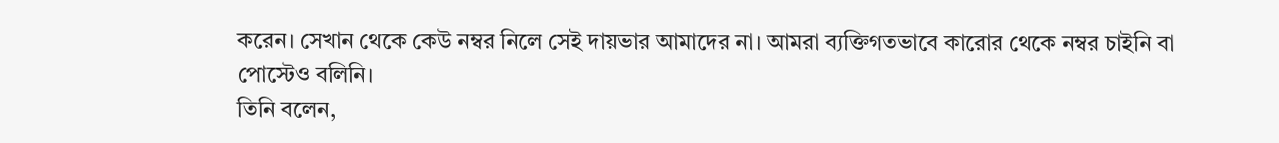করেন। সেখান থেকে কেউ নম্বর নিলে সেই দায়ভার আমাদের না। আমরা ব্যক্তিগতভাবে কারোর থেকে নম্বর চাইনি বা পোস্টেও বলিনি।
তিনি বলেন,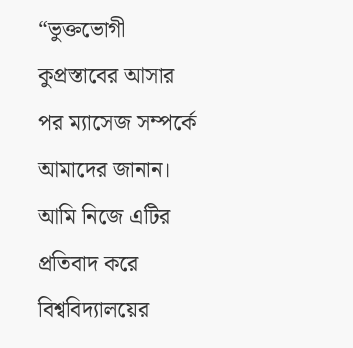“ভুক্তভোগী কুপ্রস্তাবের আসার পর ম্যাসেজ সম্পর্কে আমাদের জানান। আমি নিজে এটির প্রতিবাদ করে বিশ্ববিদ্যালয়ের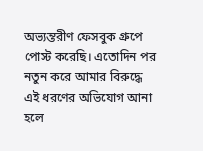অভ্যন্তরীণ ফেসবুক গ্রুপে পোস্ট করেছি। এতোদিন পর নতুন করে আমার বিরুদ্ধে এই ধরণের অভিযোগ আনা হলে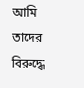আমি তাদের বিরুদ্ধে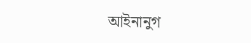আইনানুগ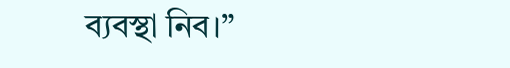ব্যবস্থা নিব।”